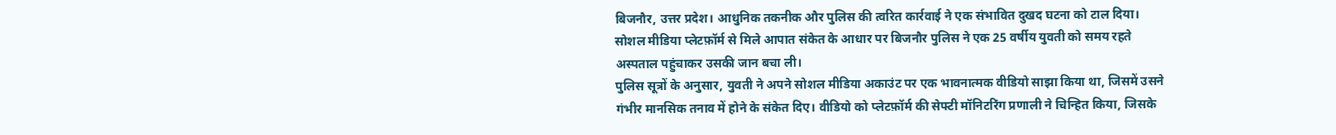बिजनौर, उत्तर प्रदेश। आधुनिक तकनीक और पुलिस की त्वरित कार्रवाई ने एक संभावित दुखद घटना को टाल दिया। सोशल मीडिया प्लेटफ़ॉर्म से मिले आपात संकेत के आधार पर बिजनौर पुलिस ने एक 25 वर्षीय युवती को समय रहते अस्पताल पहुंचाकर उसकी जान बचा ली।
पुलिस सूत्रों के अनुसार, युवती ने अपने सोशल मीडिया अकाउंट पर एक भावनात्मक वीडियो साझा किया था, जिसमें उसने गंभीर मानसिक तनाव में होने के संकेत दिए। वीडियो को प्लेटफ़ॉर्म की सेफ्टी मॉनिटरिंग प्रणाली ने चिन्हित किया, जिसके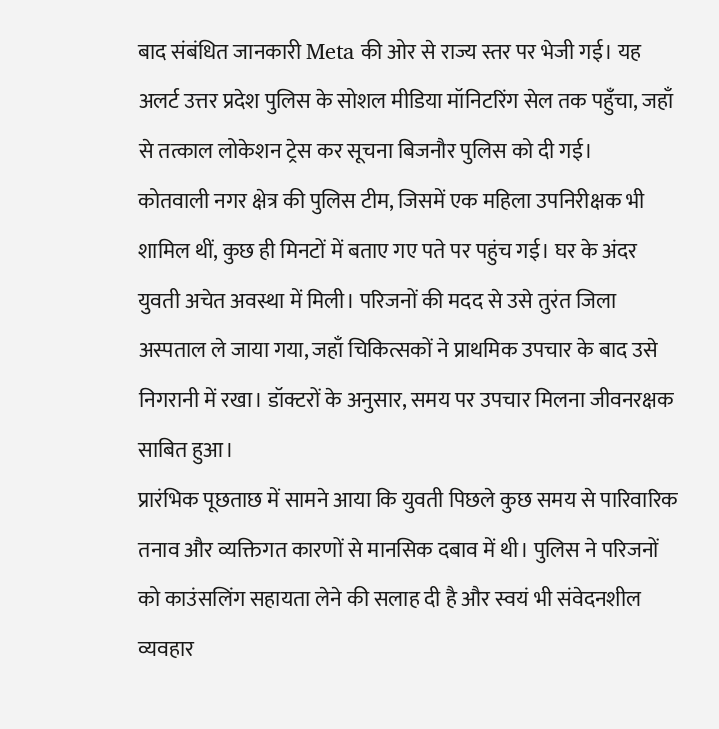बाद संबंधित जानकारी Meta की ओर से राज्य स्तर पर भेजी गई। यह अलर्ट उत्तर प्रदेश पुलिस के सोशल मीडिया मॉनिटरिंग सेल तक पहुँचा, जहाँ से तत्काल लोकेशन ट्रेस कर सूचना बिजनौर पुलिस को दी गई।
कोतवाली नगर क्षेत्र की पुलिस टीम, जिसमें एक महिला उपनिरीक्षक भी शामिल थीं, कुछ ही मिनटों में बताए गए पते पर पहुंच गई। घर के अंदर युवती अचेत अवस्था में मिली। परिजनों की मदद से उसे तुरंत जिला अस्पताल ले जाया गया, जहाँ चिकित्सकों ने प्राथमिक उपचार के बाद उसे निगरानी में रखा। डॉक्टरों के अनुसार, समय पर उपचार मिलना जीवनरक्षक साबित हुआ।
प्रारंभिक पूछताछ में सामने आया कि युवती पिछले कुछ समय से पारिवारिक तनाव और व्यक्तिगत कारणों से मानसिक दबाव में थी। पुलिस ने परिजनों को काउंसलिंग सहायता लेने की सलाह दी है और स्वयं भी संवेदनशील व्यवहार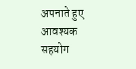अपनाते हुए आवश्यक सहयोग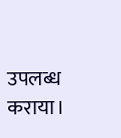उपलब्ध कराया।